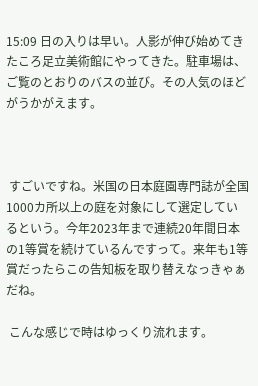15:09 日の入りは早い。人影が伸び始めてきたころ足立美術館にやってきた。駐車場は、ご覧のとおりのバスの並び。その人気のほどがうかがえます。



 すごいですね。米国の日本庭園専門誌が全国1000カ所以上の庭を対象にして選定しているという。今年2023年まで連続20年間日本の1等賞を続けているんですって。来年も1等賞だったらこの告知板を取り替えなっきゃぁだね。

 こんな感じで時はゆっくり流れます。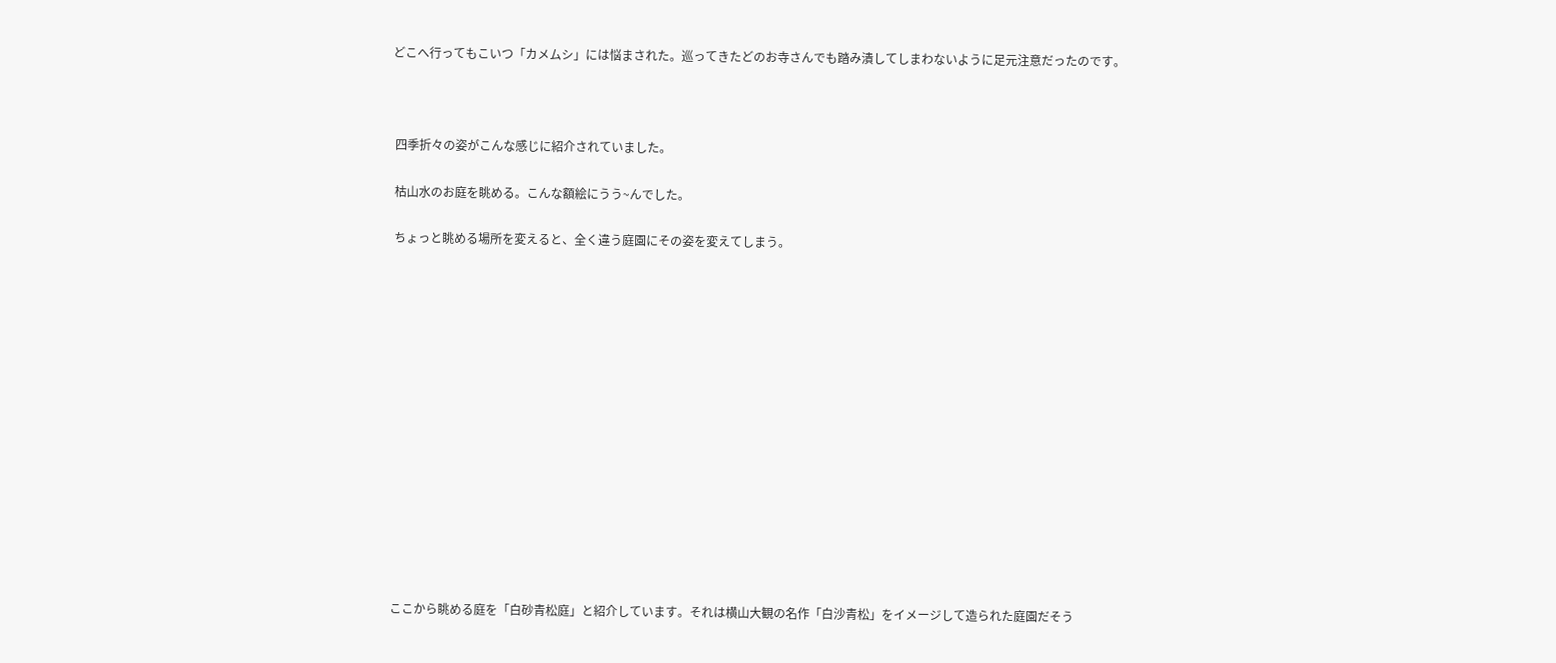どこへ行ってもこいつ「カメムシ」には悩まされた。巡ってきたどのお寺さんでも踏み潰してしまわないように足元注意だったのです。



 四季折々の姿がこんな感じに紹介されていました。

 枯山水のお庭を眺める。こんな額絵にうう~んでした。

 ちょっと眺める場所を変えると、全く違う庭園にその姿を変えてしまう。















 ここから眺める庭を「白砂青松庭」と紹介しています。それは横山大観の名作「白沙青松」をイメージして造られた庭園だそう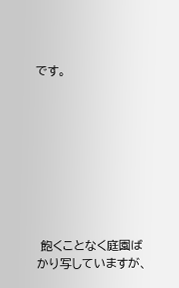です。









 飽くことなく庭園ばかり写していますが、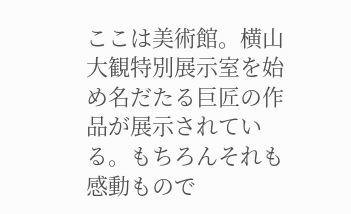ここは美術館。横山大観特別展示室を始め名だたる巨匠の作品が展示されている。もちろんそれも感動もので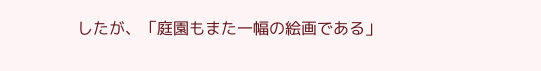したが、「庭園もまた一幅の絵画である」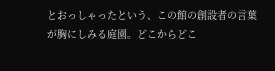とおっしゃったという、この館の創設者の言葉が胸にしみる庭園。どこからどこ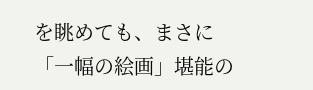を眺めても、まさに「一幅の絵画」堪能の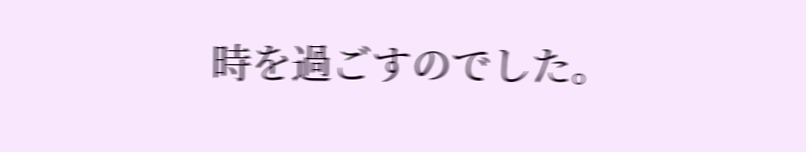時を過ごすのでした。